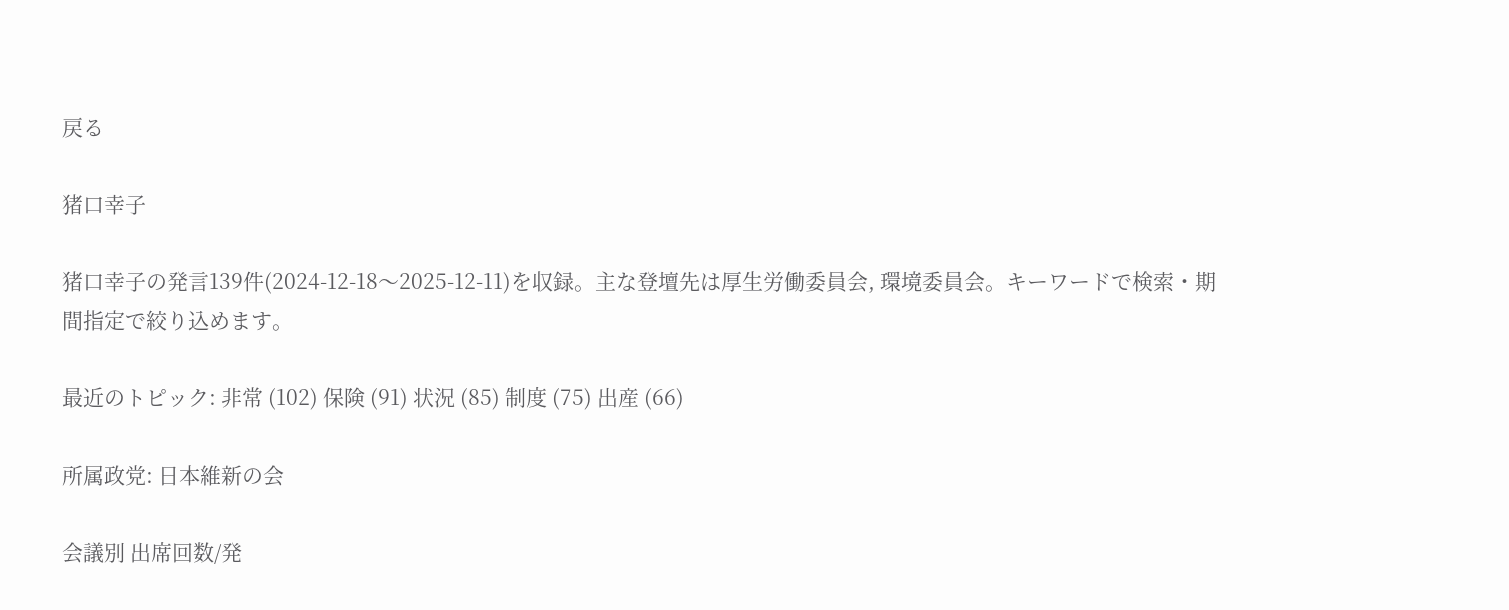戻る

猪口幸子

猪口幸子の発言139件(2024-12-18〜2025-12-11)を収録。主な登壇先は厚生労働委員会, 環境委員会。キーワードで検索・期間指定で絞り込めます。

最近のトピック: 非常 (102) 保険 (91) 状況 (85) 制度 (75) 出産 (66)

所属政党: 日本維新の会

会議別 出席回数/発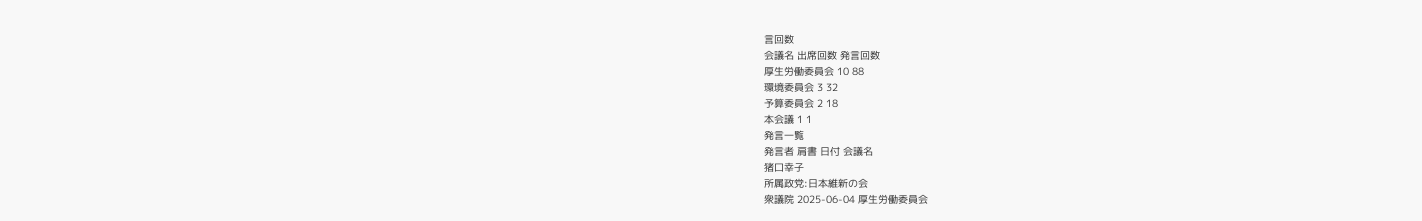言回数
会議名 出席回数 発言回数
厚生労働委員会 10 88
環境委員会 3 32
予算委員会 2 18
本会議 1 1
発言一覧
発言者 肩書 日付 会議名
猪口幸子
所属政党:日本維新の会
衆議院 2025-06-04 厚生労働委員会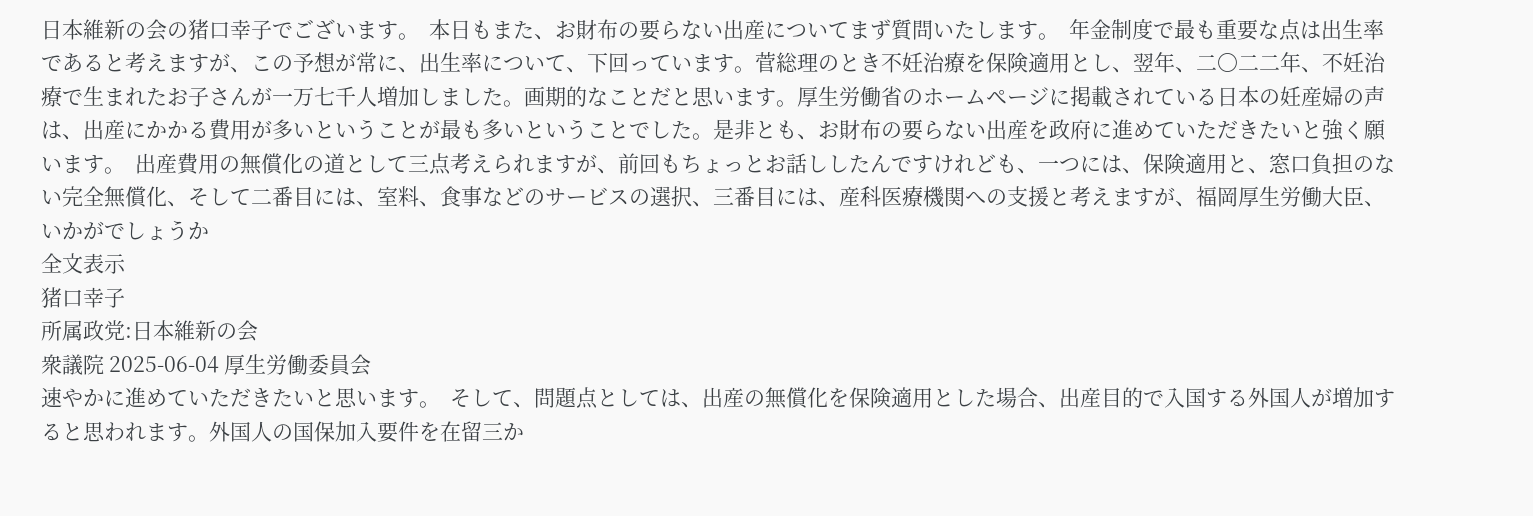日本維新の会の猪口幸子でございます。  本日もまた、お財布の要らない出産についてまず質問いたします。  年金制度で最も重要な点は出生率であると考えますが、この予想が常に、出生率について、下回っています。菅総理のとき不妊治療を保険適用とし、翌年、二〇二二年、不妊治療で生まれたお子さんが一万七千人増加しました。画期的なことだと思います。厚生労働省のホームページに掲載されている日本の妊産婦の声は、出産にかかる費用が多いということが最も多いということでした。是非とも、お財布の要らない出産を政府に進めていただきたいと強く願います。  出産費用の無償化の道として三点考えられますが、前回もちょっとお話ししたんですけれども、一つには、保険適用と、窓口負担のない完全無償化、そして二番目には、室料、食事などのサービスの選択、三番目には、産科医療機関への支援と考えますが、福岡厚生労働大臣、いかがでしょうか
全文表示
猪口幸子
所属政党:日本維新の会
衆議院 2025-06-04 厚生労働委員会
速やかに進めていただきたいと思います。  そして、問題点としては、出産の無償化を保険適用とした場合、出産目的で入国する外国人が増加すると思われます。外国人の国保加入要件を在留三か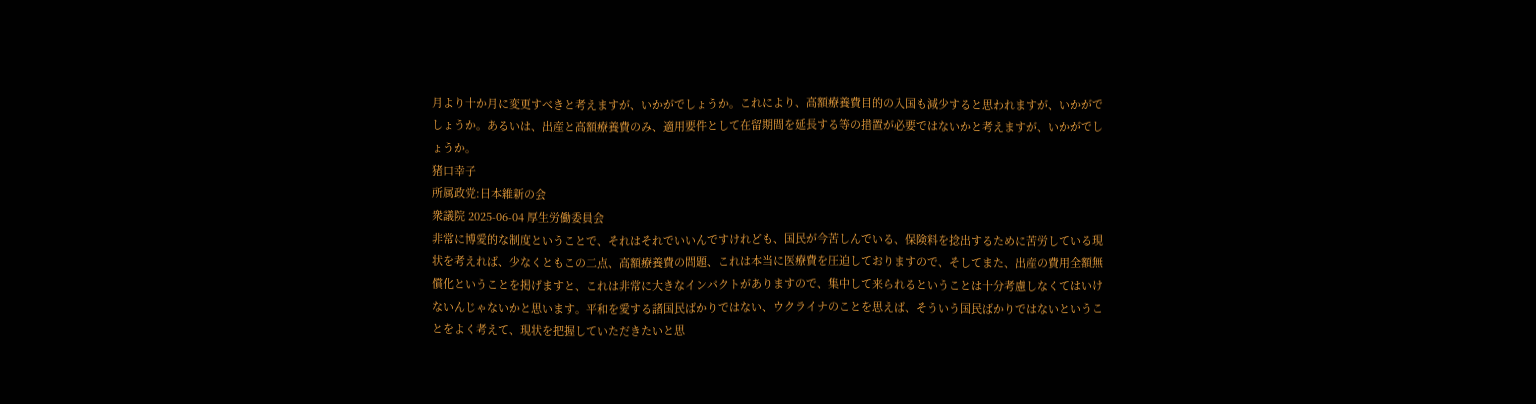月より十か月に変更すべきと考えますが、いかがでしょうか。これにより、高額療養費目的の入国も減少すると思われますが、いかがでしょうか。あるいは、出産と高額療養費のみ、適用要件として在留期間を延長する等の措置が必要ではないかと考えますが、いかがでしょうか。
猪口幸子
所属政党:日本維新の会
衆議院 2025-06-04 厚生労働委員会
非常に博愛的な制度ということで、それはそれでいいんですけれども、国民が今苦しんでいる、保険料を捻出するために苦労している現状を考えれば、少なくともこの二点、高額療養費の問題、これは本当に医療費を圧迫しておりますので、そしてまた、出産の費用全額無償化ということを掲げますと、これは非常に大きなインパクトがありますので、集中して来られるということは十分考慮しなくてはいけないんじゃないかと思います。平和を愛する諸国民ばかりではない、ウクライナのことを思えば、そういう国民ばかりではないということをよく考えて、現状を把握していただきたいと思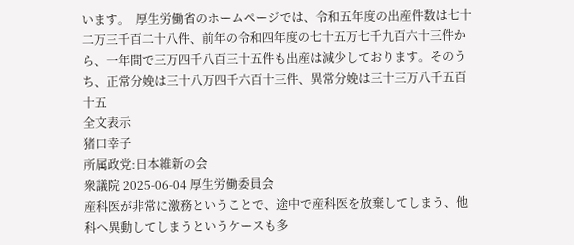います。  厚生労働省のホームページでは、令和五年度の出産件数は七十二万三千百二十八件、前年の令和四年度の七十五万七千九百六十三件から、一年間で三万四千八百三十五件も出産は減少しております。そのうち、正常分娩は三十八万四千六百十三件、異常分娩は三十三万八千五百十五
全文表示
猪口幸子
所属政党:日本維新の会
衆議院 2025-06-04 厚生労働委員会
産科医が非常に激務ということで、途中で産科医を放棄してしまう、他科へ異動してしまうというケースも多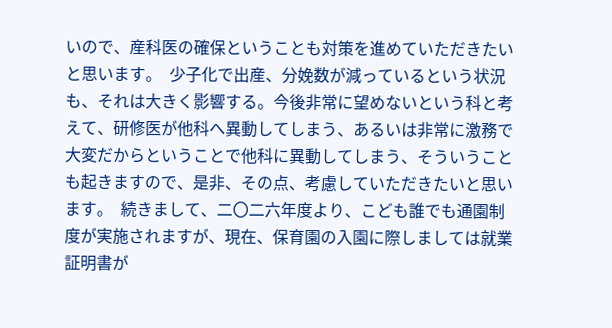いので、産科医の確保ということも対策を進めていただきたいと思います。  少子化で出産、分娩数が減っているという状況も、それは大きく影響する。今後非常に望めないという科と考えて、研修医が他科へ異動してしまう、あるいは非常に激務で大変だからということで他科に異動してしまう、そういうことも起きますので、是非、その点、考慮していただきたいと思います。  続きまして、二〇二六年度より、こども誰でも通園制度が実施されますが、現在、保育園の入園に際しましては就業証明書が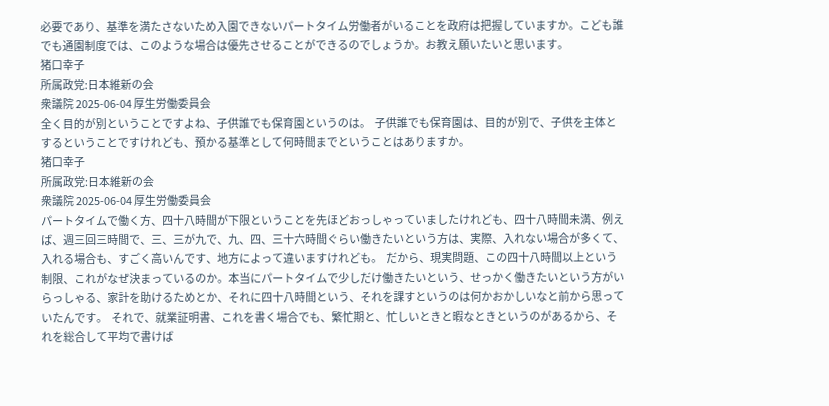必要であり、基準を満たさないため入園できないパートタイム労働者がいることを政府は把握していますか。こども誰でも通園制度では、このような場合は優先させることができるのでしょうか。お教え願いたいと思います。
猪口幸子
所属政党:日本維新の会
衆議院 2025-06-04 厚生労働委員会
全く目的が別ということですよね、子供誰でも保育園というのは。  子供誰でも保育園は、目的が別で、子供を主体とするということですけれども、預かる基準として何時間までということはありますか。
猪口幸子
所属政党:日本維新の会
衆議院 2025-06-04 厚生労働委員会
パートタイムで働く方、四十八時間が下限ということを先ほどおっしゃっていましたけれども、四十八時間未満、例えば、週三回三時間で、三、三が九で、九、四、三十六時間ぐらい働きたいという方は、実際、入れない場合が多くて、入れる場合も、すごく高いんです、地方によって違いますけれども。  だから、現実問題、この四十八時間以上という制限、これがなぜ決まっているのか。本当にパートタイムで少しだけ働きたいという、せっかく働きたいという方がいらっしゃる、家計を助けるためとか、それに四十八時間という、それを課すというのは何かおかしいなと前から思っていたんです。  それで、就業証明書、これを書く場合でも、繁忙期と、忙しいときと暇なときというのがあるから、それを総合して平均で書けば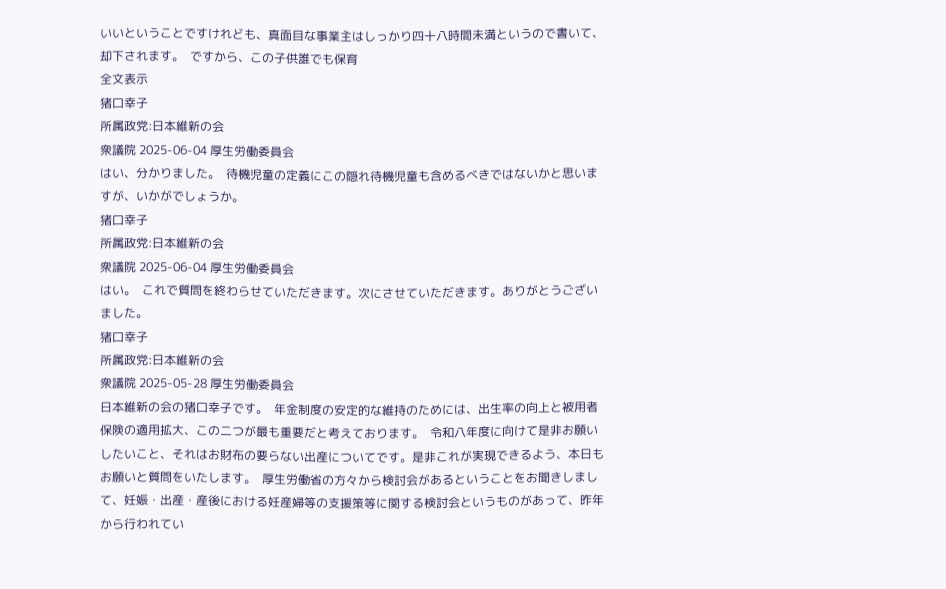いいということですけれども、真面目な事業主はしっかり四十八時間未満というので書いて、却下されます。  ですから、この子供誰でも保育
全文表示
猪口幸子
所属政党:日本維新の会
衆議院 2025-06-04 厚生労働委員会
はい、分かりました。  待機児童の定義にこの隠れ待機児童も含めるべきではないかと思いますが、いかがでしょうか。
猪口幸子
所属政党:日本維新の会
衆議院 2025-06-04 厚生労働委員会
はい。  これで質問を終わらせていただきます。次にさせていただきます。ありがとうございました。
猪口幸子
所属政党:日本維新の会
衆議院 2025-05-28 厚生労働委員会
日本維新の会の猪口幸子です。  年金制度の安定的な維持のためには、出生率の向上と被用者保険の適用拡大、この二つが最も重要だと考えております。  令和八年度に向けて是非お願いしたいこと、それはお財布の要らない出産についてです。是非これが実現できるよう、本日もお願いと質問をいたします。  厚生労働省の方々から検討会があるということをお聞きしまして、妊娠・出産・産後における妊産婦等の支援策等に関する検討会というものがあって、昨年から行われてい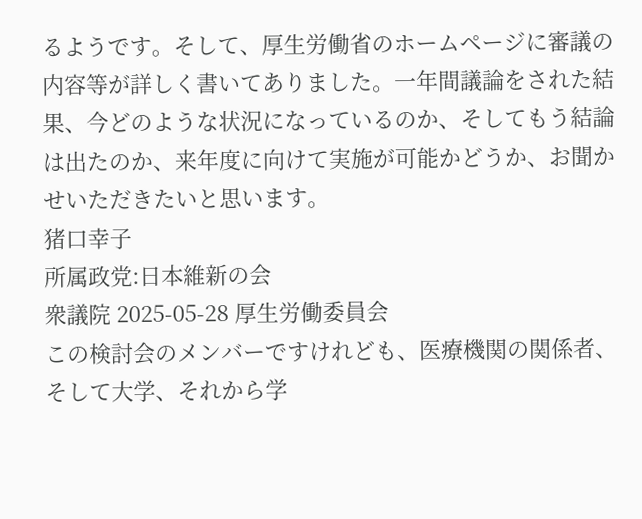るようです。そして、厚生労働省のホームページに審議の内容等が詳しく書いてありました。一年間議論をされた結果、今どのような状況になっているのか、そしてもう結論は出たのか、来年度に向けて実施が可能かどうか、お聞かせいただきたいと思います。
猪口幸子
所属政党:日本維新の会
衆議院 2025-05-28 厚生労働委員会
この検討会のメンバーですけれども、医療機関の関係者、そして大学、それから学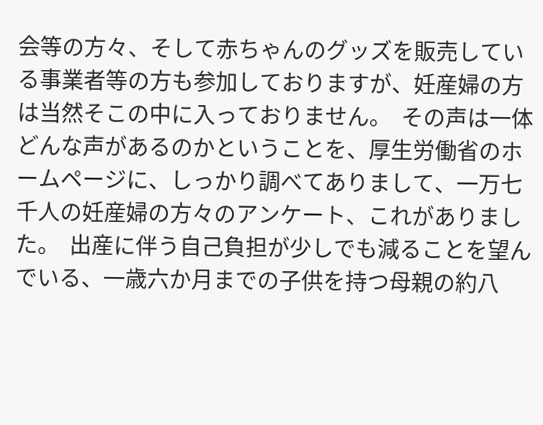会等の方々、そして赤ちゃんのグッズを販売している事業者等の方も参加しておりますが、妊産婦の方は当然そこの中に入っておりません。  その声は一体どんな声があるのかということを、厚生労働省のホームページに、しっかり調べてありまして、一万七千人の妊産婦の方々のアンケート、これがありました。  出産に伴う自己負担が少しでも減ることを望んでいる、一歳六か月までの子供を持つ母親の約八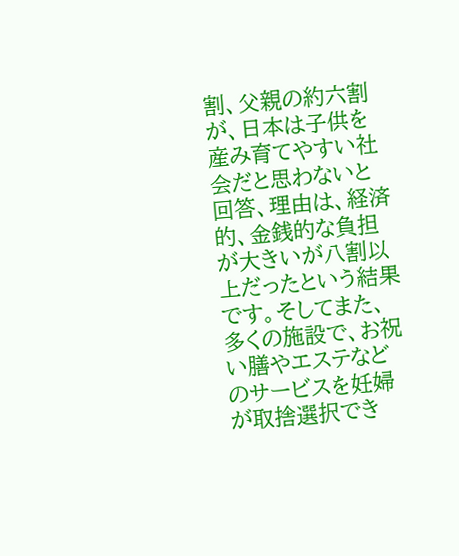割、父親の約六割が、日本は子供を産み育てやすい社会だと思わないと回答、理由は、経済的、金銭的な負担が大きいが八割以上だったという結果です。そしてまた、多くの施設で、お祝い膳やエステなどのサービスを妊婦が取捨選択でき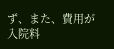ず、また、費用が入院料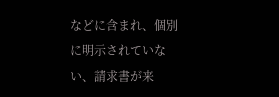などに含まれ、個別に明示されていない、請求書が来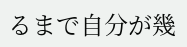るまで自分が幾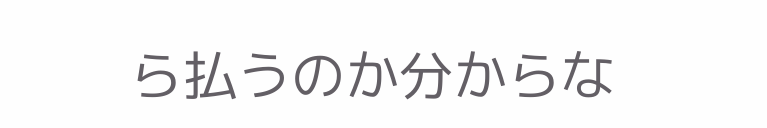ら払うのか分からな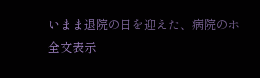いまま退院の日を迎えた、病院のホ
全文表示